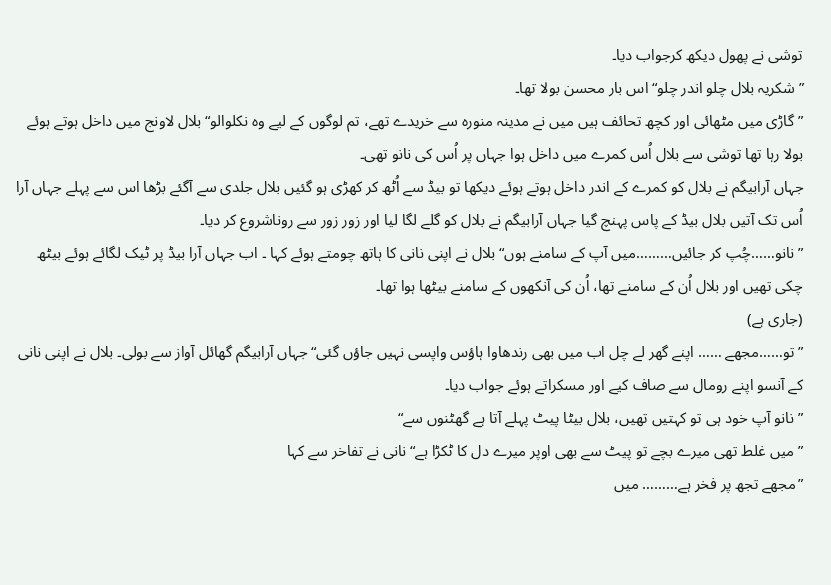توشی نے پھول دیکھ کرجواب دیا۔
”شکریہ بلال چلو اندر چلو“ اس بار محسن بولا تھا۔
”گاڑی میں مٹھائی اور کچھ تحائف ہیں میں نے مدینہ منورہ سے خریدے تھے، تم لوگوں کے لیے وہ نکلوالو“ بلال لاونج میں داخل ہوتے ہوئے بولا رہا تھا توشی سے بلال اُس کمرے میں داخل ہوا جہاں پر اُس کی نانو تھی۔
جہاں آرابیگم نے بلال کو کمرے کے اندر داخل ہوتے ہوئے دیکھا تو بیڈ سے اُٹھ کر کھڑی ہو گئیں بلال جلدی سے آگئے بڑھا اس سے پہلے جہاں آرا اُس تک آتیں بلال بیڈ کے پاس پہنچ گیا جہاں آرابیگم نے بلال کو گلے لگا لیا اور زور زور سے روناشروع کر دیا۔
”نانو……چُپ کر جائیں………میں آپ کے سامنے ہوں“ بلال نے اپنی نانی کا ہاتھ چومتے ہوئے کہا ۔ اب جہاں آرا بیڈ پر ٹیک لگائے ہوئے بیٹھ چکی تھیں اور بلال اُن کے سامنے تھا، اُن کی آنکھوں کے سامنے بیٹھا ہوا تھا۔
(جاری ہے)
”تو……مجھے …… اپنے گھر لے چل اب میں بھی رندھاوا ہاؤس واپسی نہیں جاؤں گئی“ جہاں آرابیگم گھائل آواز سے بولی۔ بلال نے اپنی نانی کے آنسو اپنے رومال سے صاف کیے اور مسکراتے ہوئے جواب دیا۔
”نانو آپ خود ہی تو کہتیں تھیں، بلال بیٹا پیٹ پہلے آتا ہے گھٹنوں سے“
”میں غلط تھی میرے بچے تو پیٹ سے بھی اوپر میرے دل کا ٹکڑا ہے“ نانی نے تفاخر سے کہا
”مجھے تجھ پر فخر ہے……… میں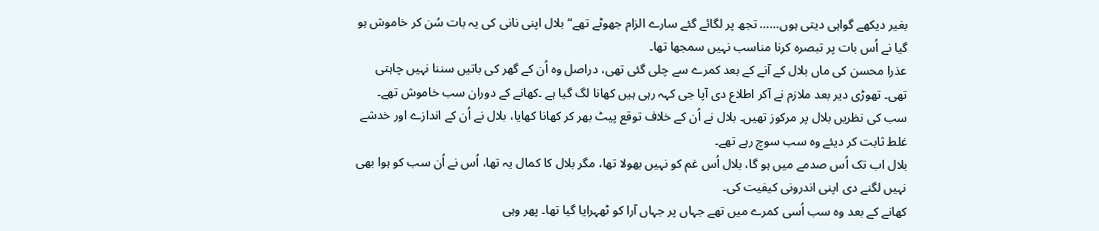بغیر دیکھے گواہی دیتی ہوں…… تجھ پر لگائے گئے سارے الزام جھوٹے تھے“ بلال اپنی نانی کی یہ بات سُن کر خاموش ہو گیا نے اُس بات پر تبصرہ کرنا مناسب نہیں سمجھا تھا۔
عذرا محسن کی ماں بلال کے آنے کے بعد کمرے سے چلی گئی تھی، دراصل وہ اُن کے گھر کی باتیں سننا نہیں چاہتی تھی۔ تھوڑی دیر بعد ملازم نے آکر اطلاع دی آپا جی کہہ رہی ہیں کھانا لگ گیا ہے ۔کھانے کے دوران سب خاموش تھے۔ سب کی نظریں بلال پر مرکوز تھیں۔ بلال نے اُن کے خلاف توقع پیٹ بھر کر کھانا کھایا، بلال نے اُن کے اندازے اور خدشے غلط ثابت کر دیئے وہ سب سوچ رہے تھے۔
بلال اب تک اُس صدمے میں ہو گا، بلال اُس غم کو نہیں بھولا تھا، مگر بلال کا کمال یہ تھا، اُس نے اُن سب کو ہوا بھی نہیں لگنے دی اپنی اندرونی کیفیت کی۔
کھانے کے بعد وہ سب اُسی کمرے میں تھے جہاں پر جہاں آرا کو ٹھہرایا گیا تھا۔ پھر وہی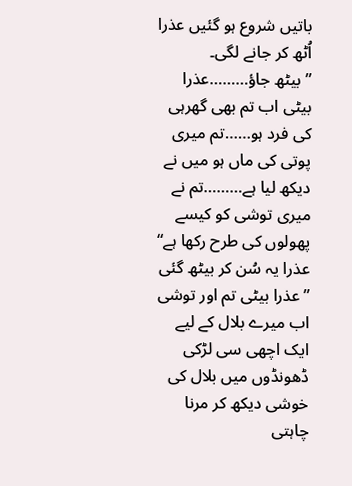باتیں شروع ہو گئیں عذرا اُٹھ کر جانے لگی۔
”بیٹھ جاؤ………عذرا بیٹی اب تم بھی گھرہی کی فرد ہو……تم میری پوتی کی ماں ہو میں نے دیکھ لیا ہے………تم نے میری توشی کو کیسے پھولوں کی طرح رکھا ہے“ عذرا یہ سُن کر بیٹھ گئی ”عذرا بیٹی تم اور توشی اب میرے بلال کے لیے ایک اچھی سی لڑکی ڈھونڈوں میں بلال کی خوشی دیکھ کر مرنا چاہتی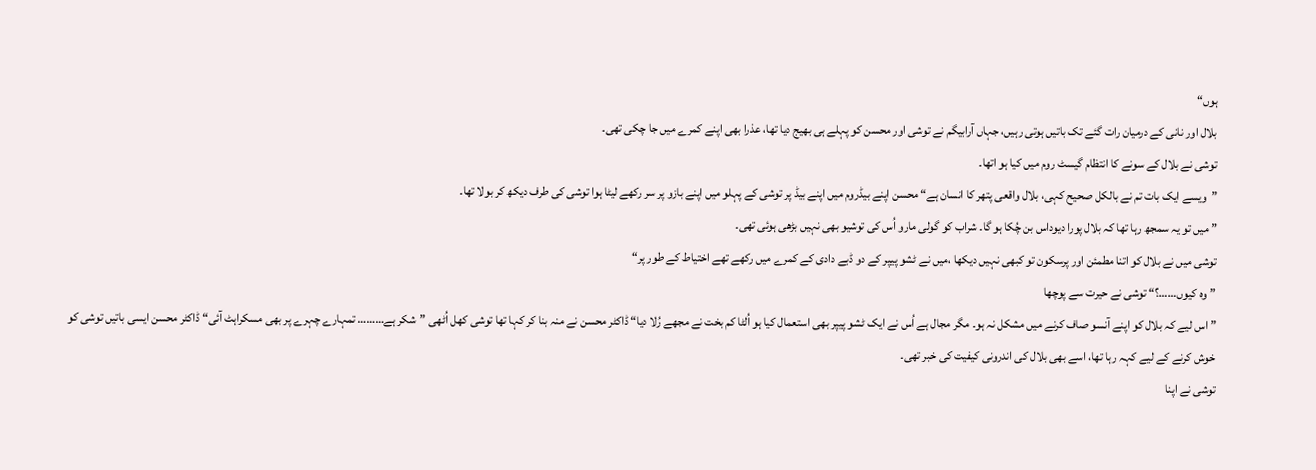ہوں“
بلال اور نانی کے درمیان رات گئے تک باتیں ہوتی رہیں، جہاں آرابیگم نے توشی اور محسن کو پہلے ہی بھیج دیا تھا، عذرا بھی اپنے کمرے میں جا چکی تھی۔
توشی نے بلال کے سونے کا انتظام گیسٹ روم میں کیا ہو اتھا۔
”ویسے ایک بات تم نے بالکل صحیح کہی، بلال واقعی پتھر کا انسان ہے“ محسن اپنے بیڈروم میں اپنے بیڈ پر توشی کے پہلو میں اپنے بازو پر سر رکھے لیٹا ہوا توشی کی طرف دیکھ کر بولا تھا۔
” میں تو یہ سمجھ رہا تھا کہ بلال پورا دیوداس بن چُکا ہو گا۔ شراب کو گولی مارو اُس کی توشیو بھی نہیں بڑھی ہوئی تھی۔
توشی میں نے بلال کو اتنا مطمئن اور پرسکون تو کبھی نہیں دیکھا ،میں نے ٹشو پیپر کے دو ڈبے دادی کے کمرے میں رکھے تھے اختیاط کے طور پر“
”وہ کیوں……؟“ توشی نے حیرت سے پوچھا
” اس لیے کہ بلال کو اپنے آنسو صاف کرنے میں مشکل نہ ہو۔ مگر مجال ہے اُس نے ایک ٹشو پیپر بھی استعمال کیا ہو اُلٹا کم بخت نے مجھے رُلا دیا“ ڈاکٹر محسن نے منہ بنا کر کہا تھا توشی کھل اُٹھی ”شکر ہے……… تمہارے چہرے پر بھی مسکراہٹ آئی“ ڈاکٹر محسن ایسی باتیں توشی کو خوش کرنے کے لیے کہہ رہا تھا، اسے بھی بلال کی اندرونی کیفیت کی خبر تھی۔
توشی نے اپنا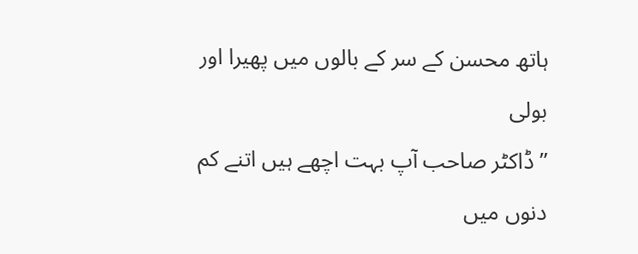ہاتھ محسن کے سر کے بالوں میں پھیرا اور بولی
” ڈاکٹر صاحب آپ بہت اچھے ہیں اتنے کم دنوں میں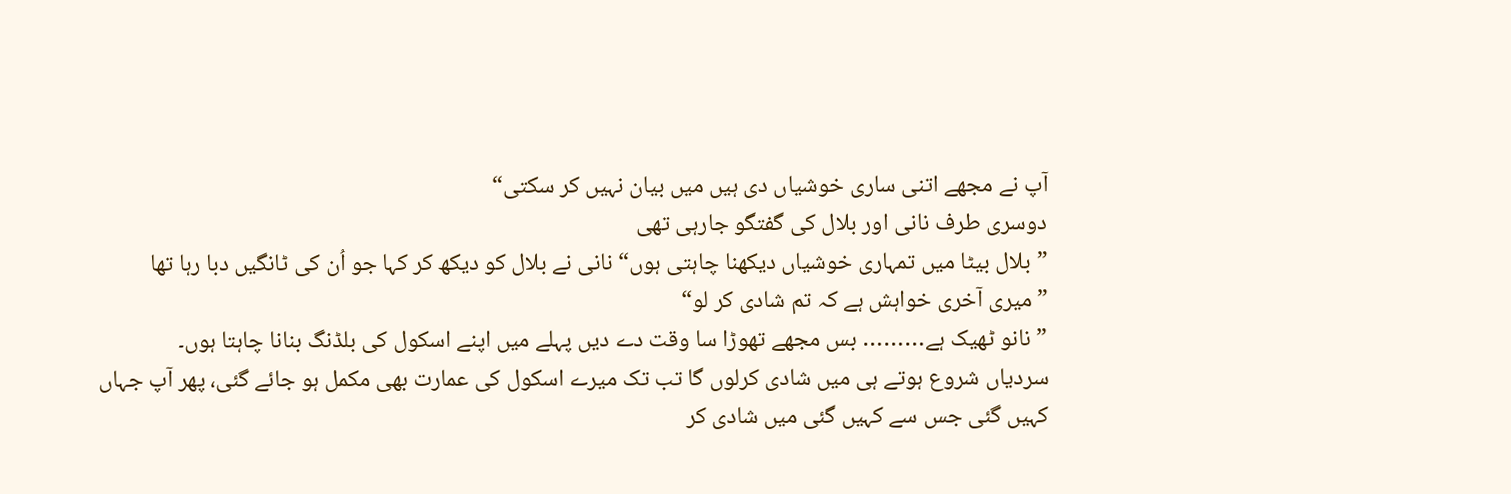آپ نے مجھے اتنی ساری خوشیاں دی ہیں میں بیان نہیں کر سکتی“
دوسری طرف نانی اور بلال کی گفتگو جارہی تھی
”بلال بیٹا میں تمہاری خوشیاں دیکھنا چاہتی ہوں“ نانی نے بلال کو دیکھ کر کہا جو اُن کی ٹانگیں دبا رہا تھا ”میری آخری خواہش ہے کہ تم شادی کر لو“
”نانو ٹھیک ہے……… بس مجھے تھوڑا سا وقت دے دیں پہلے میں اپنے اسکول کی بلڈنگ بنانا چاہتا ہوں۔
سردیاں شروع ہوتے ہی میں شادی کرلوں گا تب تک میرے اسکول کی عمارت بھی مکمل ہو جائے گئی، پھر آپ جہاں کہیں گئی جس سے کہیں گئی میں شادی کر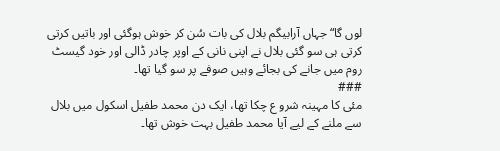لوں گا“ جہاں آرابیگم بلال کی بات سُن کر خوش ہوگئی اور باتیں کرتی کرتی ہی سو گئی بلال نے اپنی نانی کے اوپر چادر ڈالی اور خود گیسٹ روم میں جانے کی بجائے وہیں صوفے پر سو گیا تھا۔
###
مئی کا مہینہ شرو ع چکا تھا، ایک دن محمد طفیل اسکول میں بلال سے ملنے کے لیے آیا محمد طفیل بہت خوش تھا۔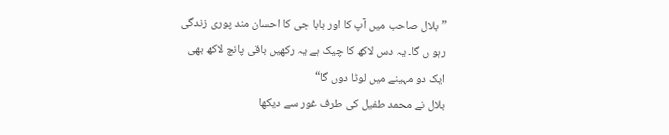”بلال صاحب میں آپ کا اور بابا جی کا احسان مند پوری زندگی رہو ں گا۔ یہ دس لاکھ کا چیک ہے یہ رکھیں باقی پانچ لاکھ بھی ایک دو مہینے میں لوٹا دوں گا“
بلال نے محمد طفیل کی طرف غور سے دیکھا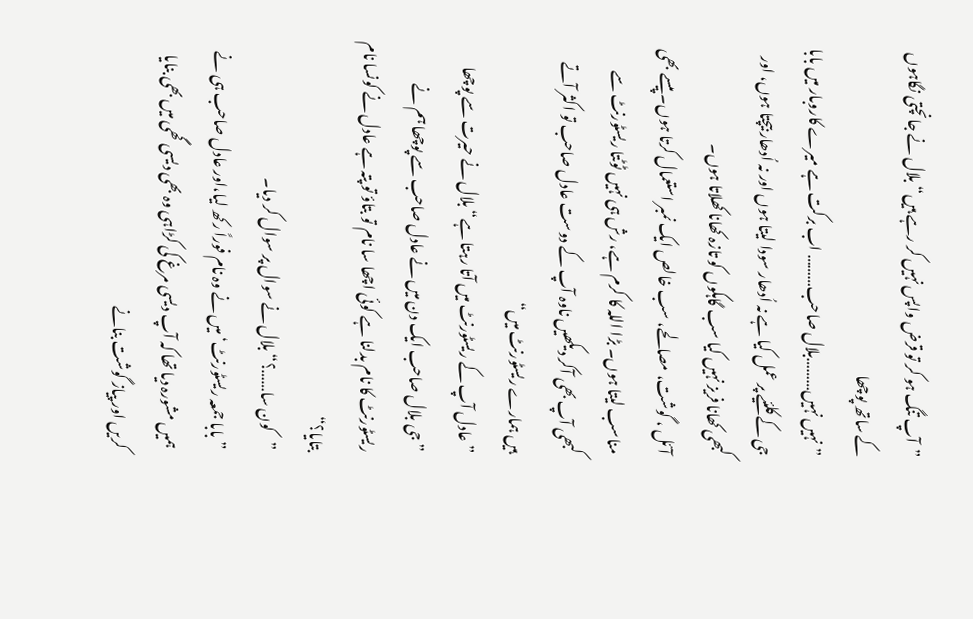”آپ تنگ ہو کر تو قرض واپس نہیں کر رہے ہیں“ بلال نے جانچتی نگاہوں کے ساتھ پوچھا
”نہیں نہیں………بلال صاحب……… اب برکت ہے میرے کاروبار میں بابا جی کے کلئیے پر عمل کیا ہے نہ اُدھار سودا لیتا ہوں اور نہ اُدھار بیچتا ہوں، اور کبھی کھانا فریز نہیں کیا سب گاہکوں کو تازہ کھانا کھلاتا ہوں۔
آئل ، گوشت، مصالحے، سب خالص ایک نمبر استعمال کرتا ہوں۔ پیسے بھی مناسب لیتا ہوں۔ بڑا اللہ کا کرم ہے، رش ہی نہیں ٹوٹتا ریسٹورنٹ سے کبھی آپ بھی آکر دیکھیں ناوہ آپ کے دوست عادل صاحب تو اکثر آتے ہیں ہمارے ریسٹورنٹ میں“
”عادل آپ کے ریسٹورنٹ میں آتا رہتا ہے“ بلال نے حیرت سے پوچھا
”جی بلال صاحب ایک دن میں نے عادل صاحب سے پوچھا ہم نے ریسٹورنٹ کا نام بدلنا ہے کوئی اچھا سا نام تو بتاؤ تو پتہ ہے عادل نے کونسا نام بتایا؟“
”کون سا……؟“ بلال نے سوال پر سوال کر دیا۔
”بابا جمعہ ریسٹورنٹ‘ میں نے وہ نام فوراً رکھ لیا،اور عادل صاحب ہی نے ہمیں مشورہ دیا تھا کہ آپ دیسی مرغ کی کڑاہی وہ بھی دیسی گھی میں بھی بنایا کریں اور پیاز گوشت بنانے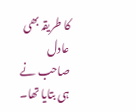کا طریقہ بھی عادل صاحب نے ہی بتایا تھا۔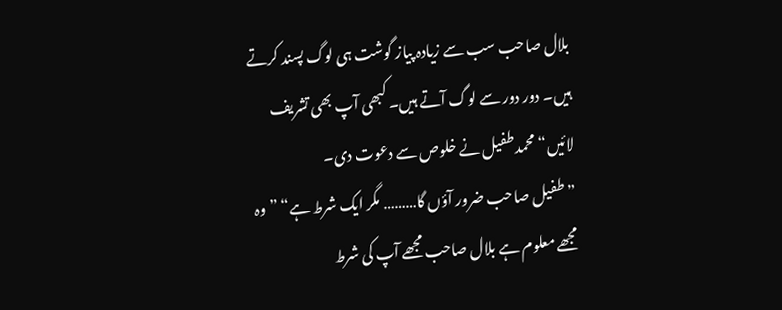بلال صاحب سب سے زیادہ پیاز گوشت ہی لوگ پسند کرتے ہیں۔ دور دور سے لوگ آتے ہیں۔ کبھی آپ بھی تشریف لائیں“ محمدطفیل نے خلوص سے دعوت دی۔
”طفیل صاحب ضرور آؤں گا……… مگر ایک شرط ہے“ ”وہ مجھے معلوم ہے بلال صاحب مجھے آپ کی شرط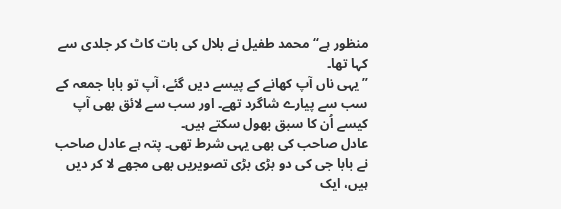منظور ہے“ محمد طفیل نے بلال کی بات کاٹ کر جلدی سے کہا تھا۔
”یہی ناں آپ کھانے کے پیسے دیں گئے، آپ تو بابا جمعہ کے سب سے پیارے شاگرد تھے۔ اور سب سے لائق بھی آپ کیسے اُن کا سبق بھول سکتے ہیں۔
عادل صاحب کی بھی یہی شرط تھی۔ پتہ ہے عادل صاحب نے بابا جی کی دو بڑی بڑی تصویریں بھی مجھے لا کر دیں ہیں، ایک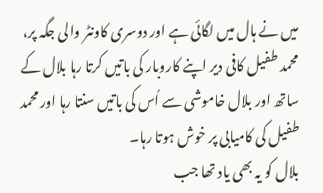میں نے ہال میں لگائی ہے اور دوسری کاونٹر والی جگہ پر، محمد طفیل کافی دیر اپنے کاروبار کی باتیں کرتا رہا بلال کے ساتھ اور بلال خاموشی سے اُس کی باتیں سنتا رہا اور محمد طفیل کی کامیابی پر خوش ہوتا رہا۔
بلال کو یہ بھی یاد تھا جب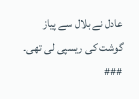عادل نے بلال سے پیاز گوشت کی ریسپی لی تھی۔
###